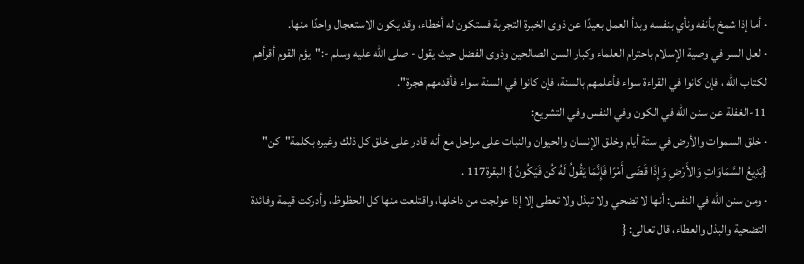· أما إذا شمخ بأنفه ونأي بنفسه وبدأ العمل بعيدًا عن ذوى الخبرة التجربة فستكون له أخطاء، وقد يكون الاستعجال واحدًا منها.
· لعل السر في وصية الإسلام باحترام العلماء وكبار السن الصالحين وذوى الفضل حيث يقول - صلى الله عليه وسلم -:"يؤم القوم أقرأهم لكتاب الله ، فإن كانوا في القراءة سواء فأعلمهم بالسنة، فإن كانوا في السنة سواء فأقدمهم هجرة".
11-الغفلة عن سنن الله في الكون وفي النفس وفي التشريع:
· خلق السموات والأرض في ستة أيام وخلق الإنسان والحيوان والنبات على مراحل مع أنه قادر على خلق كل ذلك وغيره بكلمة"كن" {بَدِيعُ السَّمَاوَاتِ وَالأَرْضِ وَإِذَا قَضَى أَمْرًا فَإِنَّمَا يَقُولُ لَهُ كُن فَيَكُونُ } البقرة117 .
· ومن سنن الله في النفس: أنها لا تضحي ولا تبذل ولا تعطى إلا إذا عولجت من داخلها، واقتلعت منها كل الحظوظ، وأدركت قيمة وفائدة التضحية والبذل والعطاء، قال تعالى: {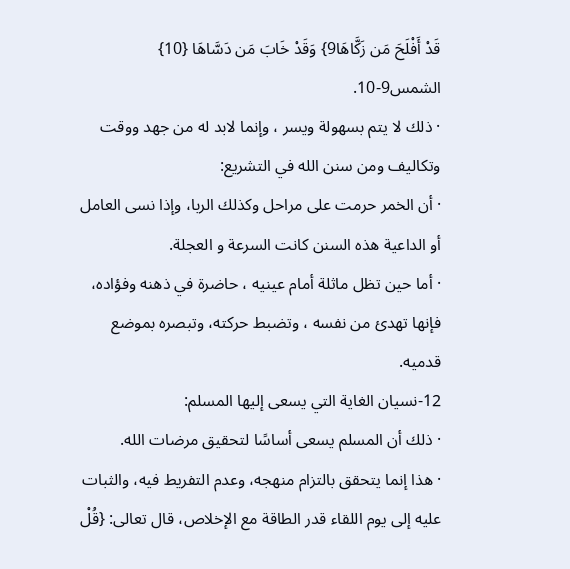قَدْ أَفْلَحَ مَن زَكَّاهَا9} وَقَدْ خَابَ مَن دَسَّاهَا {10} الشمس9-10.
· ذلك لا يتم بسهولة ويسر ، وإنما لابد له من جهد ووقت وتكاليف ومن سنن الله في التشريع:
· أن الخمر حرمت على مراحل وكذلك الربا، وإذا نسى العامل أو الداعية هذه السنن كانت السرعة و العجلة.
· أما حين تظل ماثلة أمام عينيه ، حاضرة في ذهنه وفؤاده، فإنها تهدئ من نفسه ، وتضبط حركته، وتبصره بموضع قدميه.
12-نسيان الغاية التي يسعى إليها المسلم:
· ذلك أن المسلم يسعى أساسًا لتحقيق مرضات الله.
· هذا إنما يتحقق بالتزام منهجه، وعدم التفريط فيه، والثبات عليه إلى يوم اللقاء قدر الطاقة مع الإخلاص، قال تعالى: {قُلْ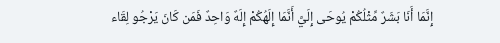إِنَّمَا أَنَا بَشَرٌ مِّثْلُكُمْ يُوحَى إِلَيَّ أَنَّمَا إِلَهُكُمْ إِلَهٌ وَاحِدٌ فَمَن كَانَ يَرْجُو لِقَاء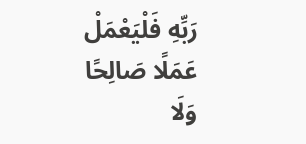رَبِّهِ فَلْيَعْمَلْ عَمَلًا صَالِحًا وَلَا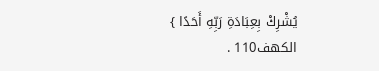يُشْرِكْ بِعِبَادَةِ رَبِّهِ أَحَدًا } الكهف110 .